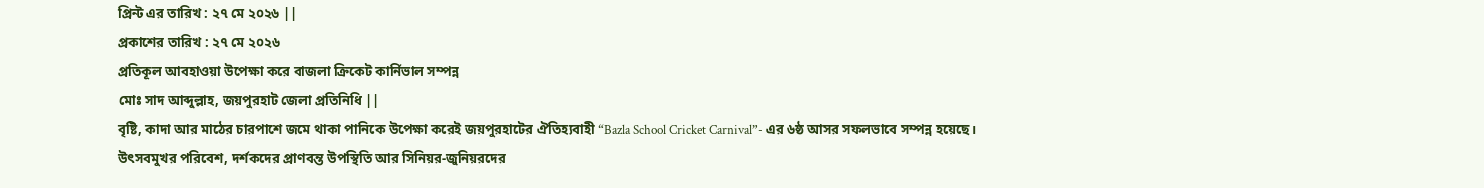প্রিন্ট এর তারিখ : ২৭ মে ২০২৬ ||
প্রকাশের তারিখ : ২৭ মে ২০২৬
প্রতিকূল আবহাওয়া উপেক্ষা করে বাজলা ক্রিকেট কার্নিভাল সম্পন্ন
মোঃ সাদ আব্দুল্লাহ, জয়পুরহাট জেলা প্রতিনিধি ||
বৃষ্টি, কাদা আর মাঠের চারপাশে জমে থাকা পানিকে উপেক্ষা করেই জয়পুরহাটের ঐতিহ্যবাহী “Bazla School Cricket Carnival”- এর ৬ষ্ঠ আসর সফলভাবে সম্পন্ন হয়েছে। উৎসবমুখর পরিবেশ, দর্শকদের প্রাণবন্ত উপস্থিতি আর সিনিয়র-জুনিয়রদের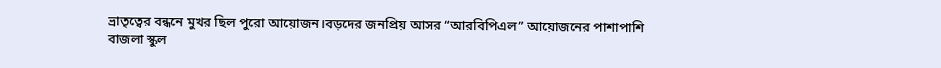ভ্রাতৃত্বের বন্ধনে মুখর ছিল পুরো আয়োজন।বড়দের জনপ্রিয় আসর “আরবিপিএল” আয়োজনের পাশাপাশি বাজলা স্কুল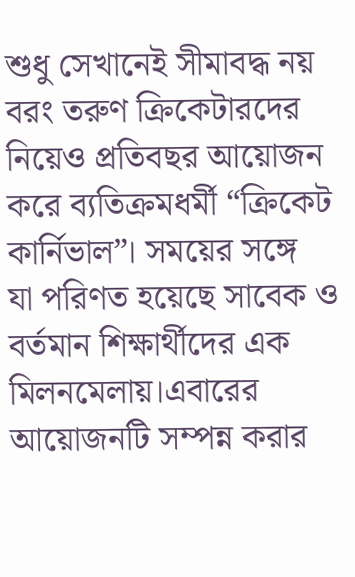শুধু সেখানেই সীমাবদ্ধ নয় বরং তরুণ ক্রিকেটারদের নিয়েও প্রতিবছর আয়োজন করে ব্যতিক্রমধর্মী “ক্রিকেট কার্নিভাল”। সময়ের সঙ্গে যা পরিণত হয়েছে সাবেক ও বর্তমান শিক্ষার্থীদের এক মিলনমেলায়।এবারের আয়োজনটি সম্পন্ন করার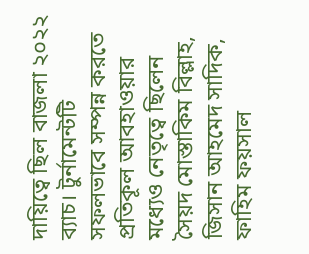দায়িত্বে ছিল বাজলা ২০২২ ব্যাচ। টুর্নামেন্টটি সফলভাবে সম্পন্ন করতে প্রতিকূল আবহাওয়ার মধ্যেও নেতৃত্বে ছিলেন সৈয়দ মোস্তাকিম বিল্লাহ, জিসান আহমেদ সাদিক, ফাহিম ফয়সাল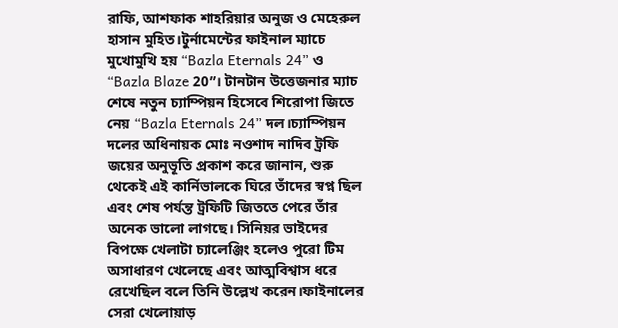রাফি, আশফাক শাহরিয়ার অনুজ ও মেহেরুল হাসান মুহিত।টুর্নামেন্টের ফাইনাল ম্যাচে মুখোমুখি হয় “Bazla Eternals 24” ও “Bazla Blaze 20”। টানটান উত্তেজনার ম্যাচ শেষে নতুন চ্যাম্পিয়ন হিসেবে শিরোপা জিতে নেয় “Bazla Eternals 24” দল।চ্যাম্পিয়ন দলের অধিনায়ক মোঃ নওশাদ নাদিব ট্রফি জয়ের অনুভূতি প্রকাশ করে জানান, শুরু থেকেই এই কার্নিভালকে ঘিরে তাঁদের স্বপ্ন ছিল এবং শেষ পর্যন্ত ট্রফিটি জিততে পেরে তাঁর অনেক ভালো লাগছে। সিনিয়র ভাইদের বিপক্ষে খেলাটা চ্যালেঞ্জিং হলেও পুরো টিম অসাধারণ খেলেছে এবং আত্মবিশ্বাস ধরে রেখেছিল বলে তিনি উল্লেখ করেন।ফাইনালের সেরা খেলোয়াড়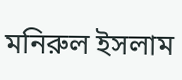মনিরুল ইসলাম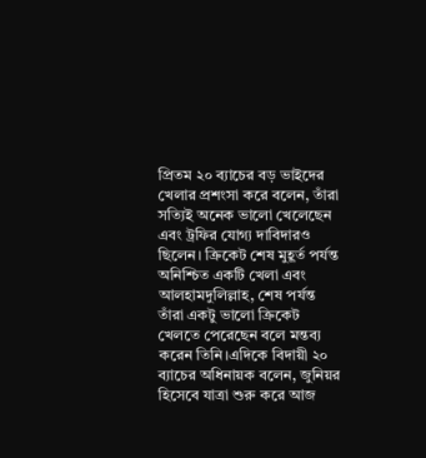প্রিতম ২০ ব্যাচের বড় ভাইদের খেলার প্রশংসা করে বলেন, তাঁরা সত্যিই অনেক ভালো খেলেছেন এবং ট্রফির যোগ্য দাবিদারও ছিলেন। ক্রিকেট শেষ মুহূর্ত পর্যন্ত অনিশ্চিত একটি খেলা এবং আলহামদুলিল্লাহ, শেষ পর্যন্ত তাঁরা একটু ভালো ক্রিকেট খেলতে পেরেছেন বলে মন্তব্য করেন তিনি।এদিকে বিদায়ী ২০ ব্যাচের অধিনায়ক বলেন, জুনিয়র হিসেবে যাত্রা শুরু করে আজ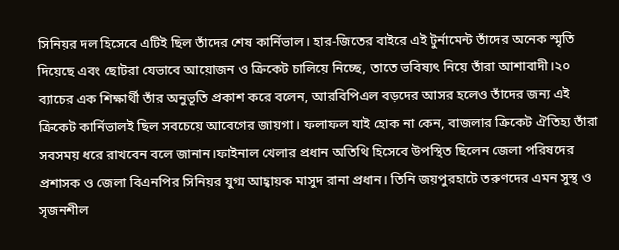সিনিয়র দল হিসেবে এটিই ছিল তাঁদের শেষ কার্নিভাল। হার-জিতের বাইরে এই টুর্নামেন্ট তাঁদের অনেক স্মৃতি দিয়েছে এবং ছোটরা যেভাবে আয়োজন ও ক্রিকেট চালিয়ে নিচ্ছে, তাতে ভবিষ্যৎ নিয়ে তাঁরা আশাবাদী।২০ ব্যাচের এক শিক্ষার্থী তাঁর অনুভূতি প্রকাশ করে বলেন, আরবিপিএল বড়দের আসর হলেও তাঁদের জন্য এই ক্রিকেট কার্নিভালই ছিল সবচেয়ে আবেগের জায়গা। ফলাফল যাই হোক না কেন, বাজলার ক্রিকেট ঐতিহ্য তাঁরা সবসময় ধরে রাখবেন বলে জানান।ফাইনাল খেলার প্রধান অতিথি হিসেবে উপস্থিত ছিলেন জেলা পরিষদের প্রশাসক ও জেলা বিএনপির সিনিয়র যুগ্ম আহ্বায়ক মাসুদ রানা প্রধান। তিনি জয়পুরহাটে তরুণদের এমন সুস্থ ও সৃজনশীল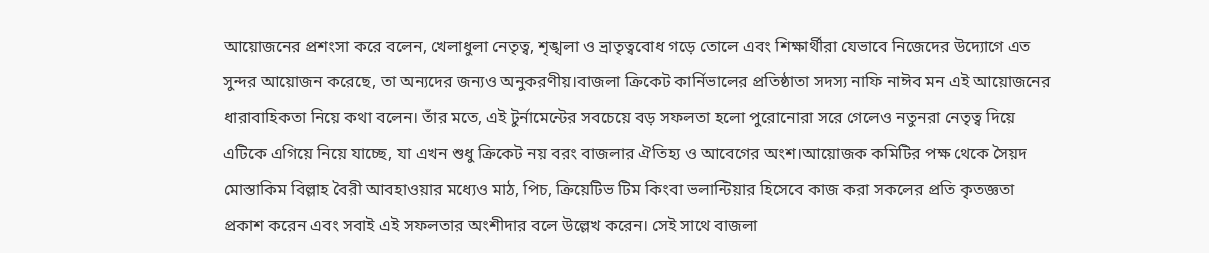আয়োজনের প্রশংসা করে বলেন, খেলাধুলা নেতৃত্ব, শৃঙ্খলা ও ভ্রাতৃত্ববোধ গড়ে তোলে এবং শিক্ষার্থীরা যেভাবে নিজেদের উদ্যোগে এত সুন্দর আয়োজন করেছে, তা অন্যদের জন্যও অনুকরণীয়।বাজলা ক্রিকেট কার্নিভালের প্রতিষ্ঠাতা সদস্য নাফি নাঈব মন এই আয়োজনের ধারাবাহিকতা নিয়ে কথা বলেন। তাঁর মতে, এই টুর্নামেন্টের সবচেয়ে বড় সফলতা হলো পুরোনোরা সরে গেলেও নতুনরা নেতৃত্ব দিয়ে এটিকে এগিয়ে নিয়ে যাচ্ছে, যা এখন শুধু ক্রিকেট নয় বরং বাজলার ঐতিহ্য ও আবেগের অংশ।আয়োজক কমিটির পক্ষ থেকে সৈয়দ মোস্তাকিম বিল্লাহ বৈরী আবহাওয়ার মধ্যেও মাঠ, পিচ, ক্রিয়েটিভ টিম কিংবা ভলান্টিয়ার হিসেবে কাজ করা সকলের প্রতি কৃতজ্ঞতা প্রকাশ করেন এবং সবাই এই সফলতার অংশীদার বলে উল্লেখ করেন। সেই সাথে বাজলা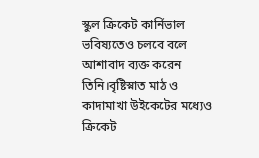স্কুল ক্রিকেট কার্নিভাল ভবিষ্যতেও চলবে বলে আশাবাদ ব্যক্ত করেন তিনি।বৃষ্টিস্নাত মাঠ ও কাদামাখা উইকেটের মধ্যেও ক্রিকেট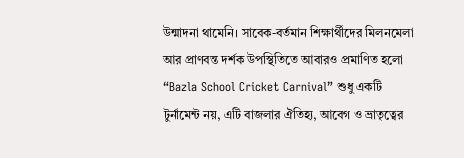উন্মাদনা থামেনি। সাবেক-বর্তমান শিক্ষার্থীদের মিলনমেলা আর প্রাণবন্ত দর্শক উপস্থিতিতে আবারও প্রমাণিত হলো “Bazla School Cricket Carnival” শুধু একটি টুর্নামেন্ট নয়, এটি বাজলার ঐতিহ্য, আবেগ ও ভ্রাতৃত্বের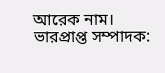আরেক নাম।
ভারপ্রাপ্ত সম্পাদক: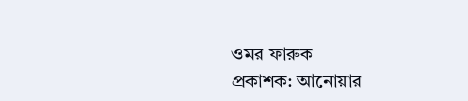ওমর ফারুক
প্রকাশক: আনোয়ার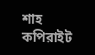শাহ
কপিরাইট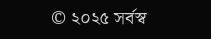© ২০২৫ সর্বস্ব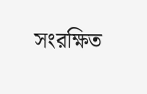সংরক্ষিত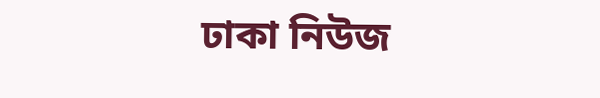ঢাকা নিউজ